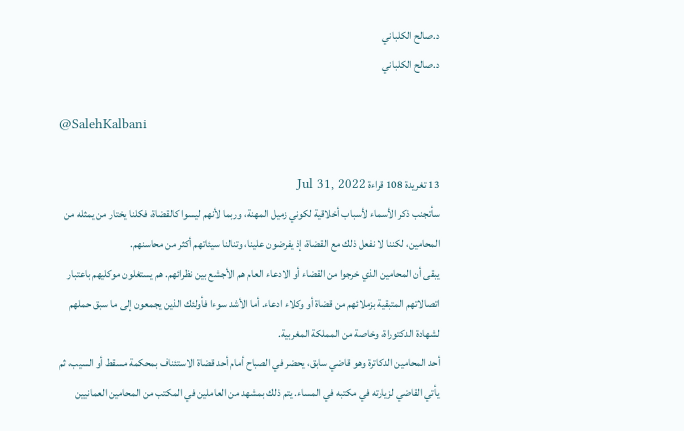د.صالح الكلباني
د.صالح الكلباني

@SalehKalbani

13 تغريدة 108 قراءة Jul 31, 2022
سأتجنب ذكر الأسماء لأسباب أخلاقية لكوني زميل المهنة، وربما لأنهم ليسوا كالقضاة، فكلنا يختار من يمثله من المحامين، لكننا لا نفعل ذلك مع القضاة، إذ يفرضون علينا، وتنالنا سيئاتهم أكثر من محاسنهم.
يبقى أن المحامين الذي خرجوا من القضاء أو الادعاء العام هم الأجشع بين نظرائهم. هم يستغلون موكليهم باعتبار اتصالاتهم المتبقية بزملائهم من قضاة أو وكلاء ادعاء. أما الأشد سوءا فأولئك الذين يجمعون إلى ما سبق حملهم لشهادة الدكتوراة، وخاصة من المملكة المغربية.
أحد المحامين الدكاترة وهو قاضي سابق، يحضر في الصباح أمام أحد قضاة الاستئناف بمحكمة مسقط أو السيب، ثم يأتي القاضي لزيارته في مكتبه في المساء. يتم ذلك بمشهد من العاملين في المكتب من المحامين العمانيين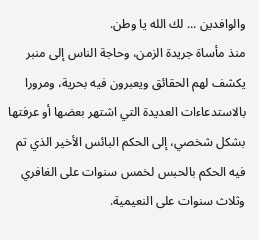والوافدين ... لك الله يا وطن.
منذ مأساة جريدة الزمن، وحاجة الناس إلى منبر يكشف لهم الحقائق ويعبرون فيه بحرية، ومرورا بالاستدعاءات العديدة التي اشتهر بعضها أو عرفتها بشكل شخصي، إلى الحكم البائس الأخير الذي تم فيه الحكم بالحبس لخمس سنوات على الغافري وثلاث سنوات على النعيمية.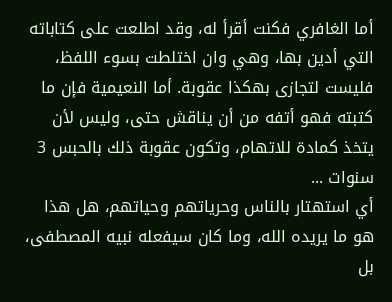أما الغافري فكنت أقرأ له، وقد اطلعت على كتاباته التي أدين بها، وهي وان اختلطت بسوء اللفظ، فليست لتجازى بهكذا عقوبة. أما النعيمية فإن ما كتبته فهو أتفه من أن يناقش حتى، وليس لأن يتخذ كمادة للاتهام، وتكون عقوبة ذلك بالحبس 3 سنوات ...
أي استهتار بالناس وحرياتهم وحياتهم، هل هذا هو ما يريده الله، وما كان سيفعله نبيه المصطفى، بل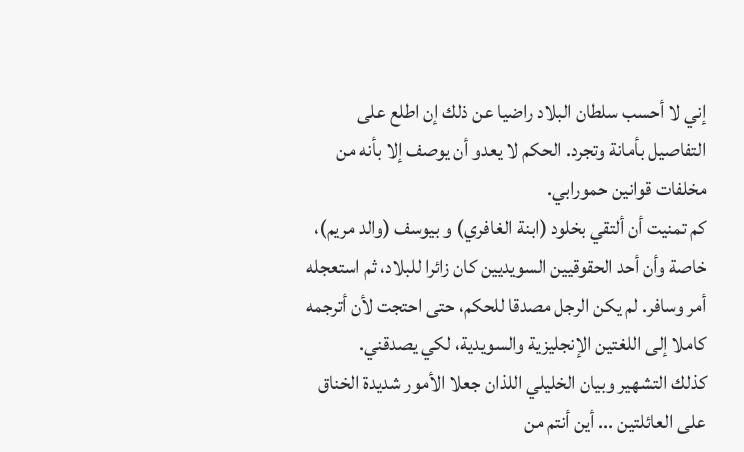إني لا أحسب سلطان البلاد راضيا عن ذلك إن اطلع على التفاصيل بأمانة وتجرد. الحكم لا يعدو أن يوصف إلا بأنه من مخلفات قوانين حمورابي.
كم تمنيت أن ألتقي بخلود (ابنة الغافري) و بيوسف (والد مريم)، خاصة وأن أحد الحقوقيين السويديين كان زائرا للبلاد، ثم استعجله أمر وسافر. لم يكن الرجل مصدقا للحكم، حتى احتجت لأن أترجمه كاملا إلى اللغتين الإنجليزية والسويدية، لكي يصدقني.
كذلك التشهير وبيان الخليلي اللذان جعلا الأمور شديدة الخناق على العائلتين ... أين أنتم من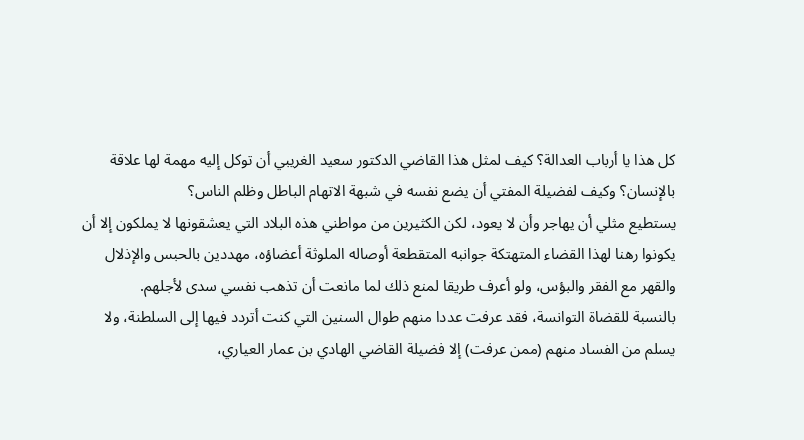كل هذا يا أرباب العدالة؟ كيف لمثل هذا القاضي الدكتور سعيد الغريبي أن توكل إليه مهمة لها علاقة بالإنسان؟ وكيف لفضيلة المفتي أن يضع نفسه في شبهة الاتهام الباطل وظلم الناس؟
يستطيع مثلي أن يهاجر وأن لا يعود، لكن الكثيرين من مواطني هذه البلاد التي يعشقونها لا يملكون إلا أن يكونوا رهنا لهذا القضاء المتهتكة جوانبه المتقطعة أوصاله الملوثة أعضاؤه، مهددين بالحبس والإذلال والقهر مع الفقر والبؤس، ولو أعرف طريقا لمنع ذلك لما مانعت أن تذهب نفسي سدى لأجلهم.
بالنسبة للقضاة التوانسة، فقد عرفت عددا منهم طوال السنين التي كنت أتردد فيها إلى السلطنة، ولا يسلم من الفساد منهم (ممن عرفت) إلا فضيلة القاضي الهادي بن عمار العياري،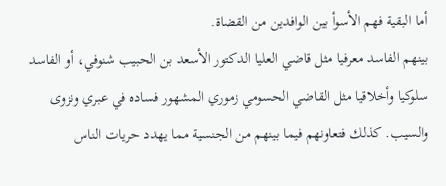أما البقية فهم الأسوأ بين الوافدين من القضاة.
بينهم الفاسد معرفيا مثل قاضي العليا الدكتور الأسعد بن الحبيب شنوفي، أو الفاسد سلوكيا وأخلاقيا مثل القاضي الحسومي زموري المشهور فساده في عبري ونزوى والسيب. كذلك فتعاونهم فيما بينهم من الجنسية مما يهدد حريات الناس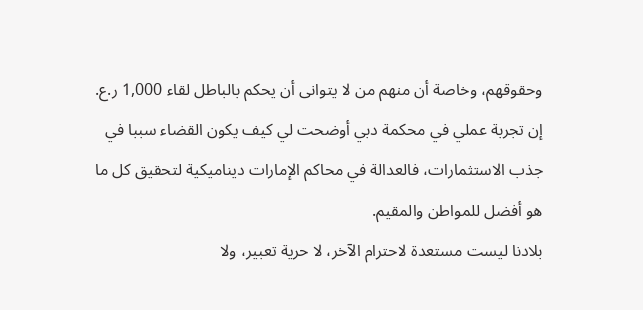وحقوقهم، وخاصة أن منهم من لا يتوانى أن يحكم بالباطل لقاء 1,000 ر.ع.
إن تجربة عملي في محكمة دبي أوضحت لي كيف يكون القضاء سببا في جذب الاستثمارات، فالعدالة في محاكم الإمارات ديناميكية لتحقيق كل ما هو أفضل للمواطن والمقيم.
بلادنا ليست مستعدة لاحترام الآخر، لا حرية تعبير، ولا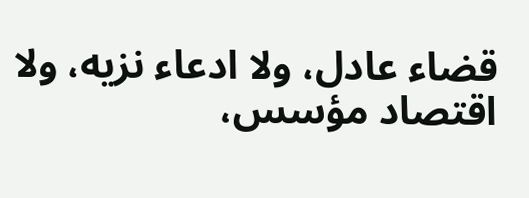قضاء عادل، ولا ادعاء نزيه، ولا اقتصاد مؤسس،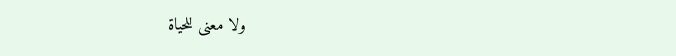ولا معنى للحياة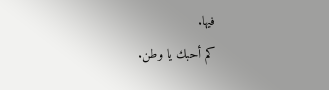فيها.
كم أحبك يا وطن.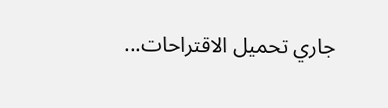جاري تحميل الاقتراحات...